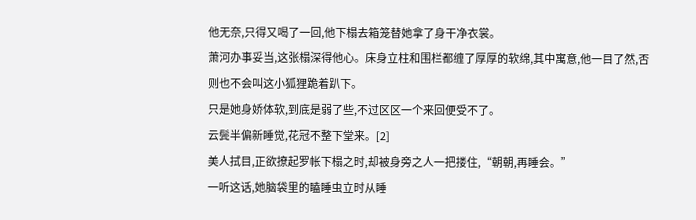他无奈,只得又喝了一回,他下榻去箱笼替她拿了身干净衣裳。
萧河办事妥当,这张榻深得他心。床身立柱和围栏都缠了厚厚的软绵,其中寓意,他一目了然,否则也不会叫这小狐狸跪着趴下。
只是她身娇体软,到底是弱了些,不过区区一个来回便受不了。
云鬓半偏新睡觉,花冠不整下堂来。[2]
美人拭目,正欲撩起罗帐下榻之时,却被身旁之人一把搂住,“朝朝,再睡会。”
一听这话,她脑袋里的瞌睡虫立时从睡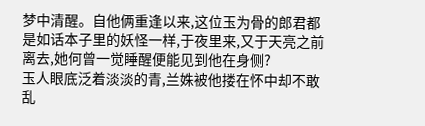梦中清醒。自他俩重逢以来,这位玉为骨的郎君都是如话本子里的妖怪一样,于夜里来,又于天亮之前离去,她何曾一觉睡醒便能见到他在身侧?
玉人眼底泛着淡淡的青,兰姝被他搂在怀中却不敢乱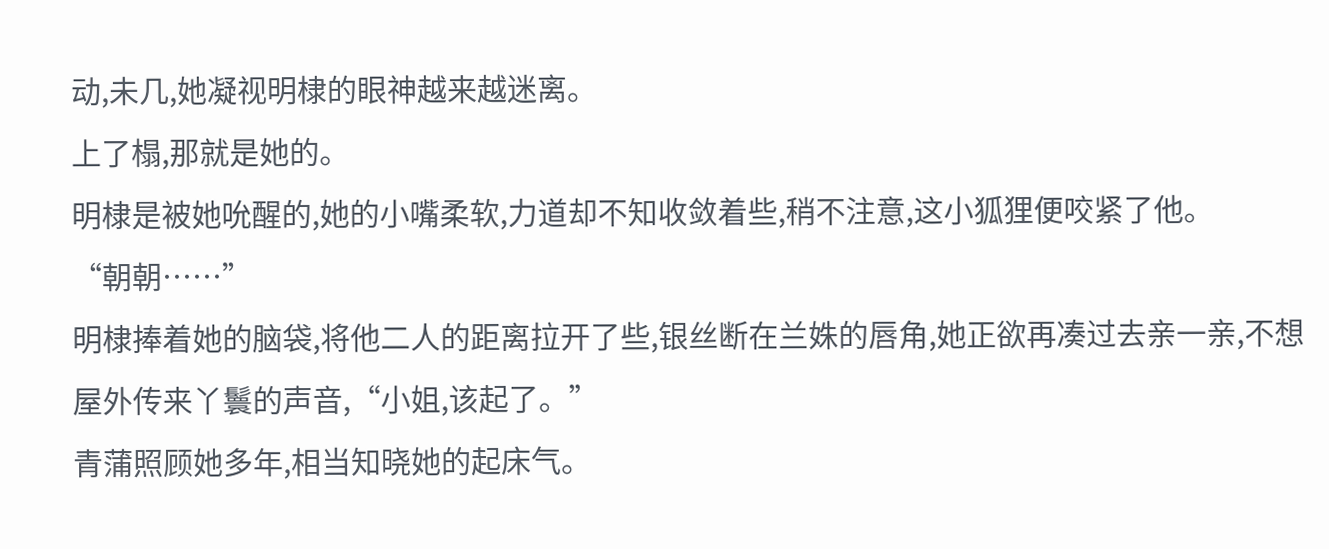动,未几,她凝视明棣的眼神越来越迷离。
上了榻,那就是她的。
明棣是被她吮醒的,她的小嘴柔软,力道却不知收敛着些,稍不注意,这小狐狸便咬紧了他。
“朝朝……”
明棣捧着她的脑袋,将他二人的距离拉开了些,银丝断在兰姝的唇角,她正欲再凑过去亲一亲,不想屋外传来丫鬟的声音,“小姐,该起了。”
青蒲照顾她多年,相当知晓她的起床气。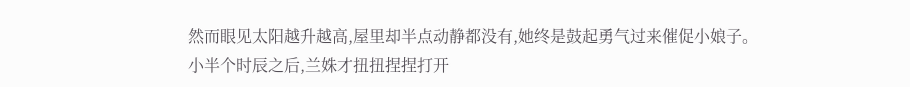然而眼见太阳越升越高,屋里却半点动静都没有,她终是鼓起勇气过来催促小娘子。
小半个时辰之后,兰姝才扭扭捏捏打开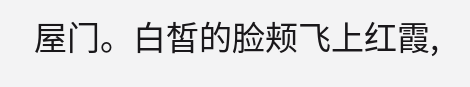屋门。白皙的脸颊飞上红霞,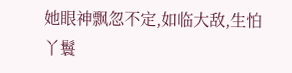她眼神飘忽不定,如临大敌,生怕丫鬟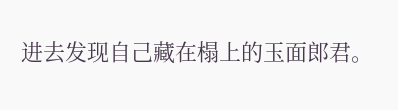进去发现自己藏在榻上的玉面郎君。